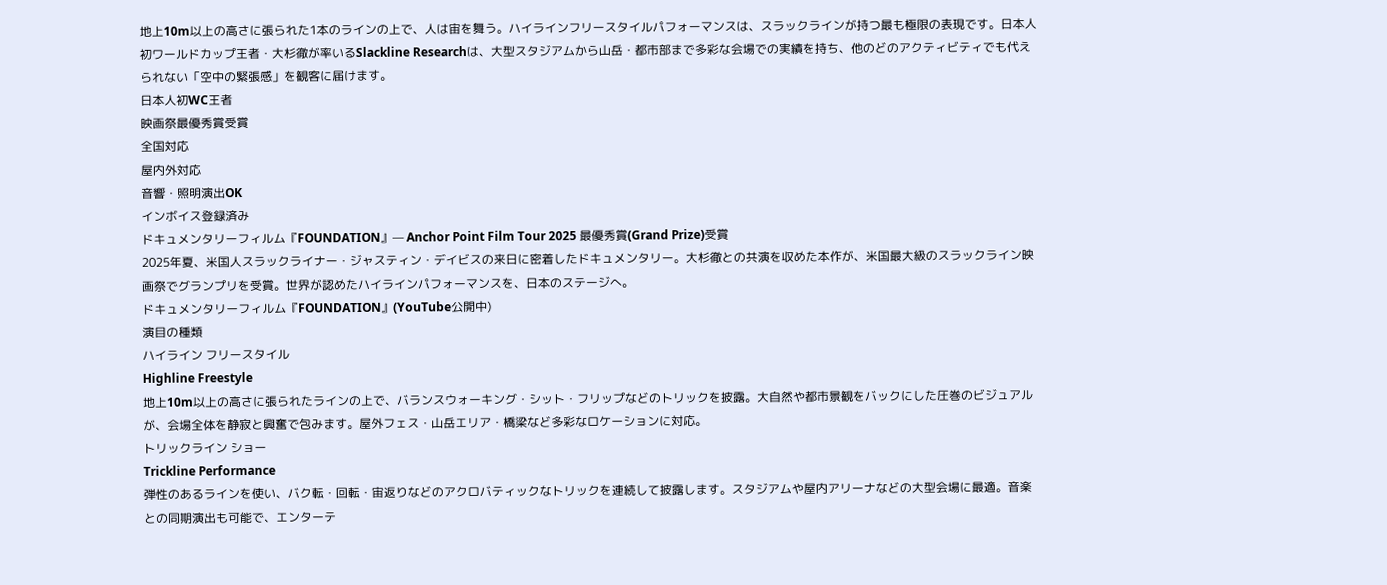地上10m以上の高さに張られた1本のラインの上で、人は宙を舞う。ハイラインフリースタイルパフォーマンスは、スラックラインが持つ最も極限の表現です。日本人初ワールドカップ王者・大杉徹が率いるSlackline Researchは、大型スタジアムから山岳・都市部まで多彩な会場での実績を持ち、他のどのアクティビティでも代えられない「空中の緊張感」を観客に届けます。
日本人初WC王者
映画祭最優秀賞受賞
全国対応
屋内外対応
音響・照明演出OK
インボイス登録済み
ドキュメンタリーフィルム『FOUNDATION』— Anchor Point Film Tour 2025 最優秀賞(Grand Prize)受賞
2025年夏、米国人スラックライナー・ジャスティン・デイビスの来日に密着したドキュメンタリー。大杉徹との共演を収めた本作が、米国最大級のスラックライン映画祭でグランプリを受賞。世界が認めたハイラインパフォーマンスを、日本のステージへ。
ドキュメンタリーフィルム『FOUNDATION』(YouTube公開中)
演目の種類
ハイライン フリースタイル
Highline Freestyle
地上10m以上の高さに張られたラインの上で、バランスウォーキング・シット・フリップなどのトリックを披露。大自然や都市景観をバックにした圧巻のビジュアルが、会場全体を静寂と興奮で包みます。屋外フェス・山岳エリア・橋梁など多彩なロケーションに対応。
トリックライン ショー
Trickline Performance
弾性のあるラインを使い、バク転・回転・宙返りなどのアクロバティックなトリックを連続して披露します。スタジアムや屋内アリーナなどの大型会場に最適。音楽との同期演出も可能で、エンターテ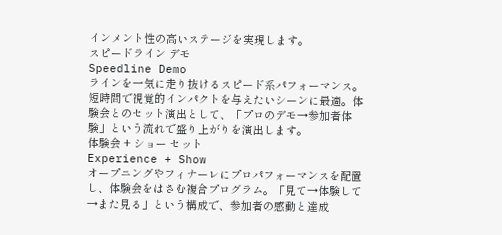インメント性の高いステージを実現します。
スピードライン デモ
Speedline Demo
ラインを一気に走り抜けるスピード系パフォーマンス。短時間で視覚的インパクトを与えたいシーンに最適。体験会とのセット演出として、「プロのデモ→参加者体験」という流れで盛り上がりを演出します。
体験会 + ショー セット
Experience + Show
オープニングやフィナーレにプロパフォーマンスを配置し、体験会をはさむ複合プログラム。「見て→体験して→また見る」という構成で、参加者の感動と達成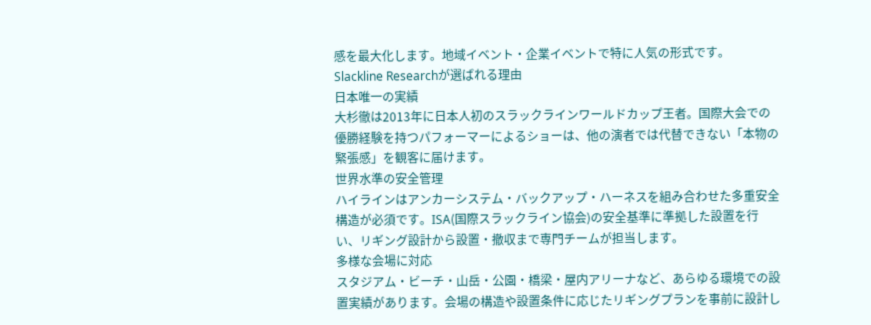感を最大化します。地域イベント・企業イベントで特に人気の形式です。
Slackline Researchが選ばれる理由
日本唯一の実績
大杉徹は2013年に日本人初のスラックラインワールドカップ王者。国際大会での優勝経験を持つパフォーマーによるショーは、他の演者では代替できない「本物の緊張感」を観客に届けます。
世界水準の安全管理
ハイラインはアンカーシステム・バックアップ・ハーネスを組み合わせた多重安全構造が必須です。ISA(国際スラックライン協会)の安全基準に準拠した設置を行い、リギング設計から設置・撤収まで専門チームが担当します。
多様な会場に対応
スタジアム・ビーチ・山岳・公園・橋梁・屋内アリーナなど、あらゆる環境での設置実績があります。会場の構造や設置条件に応じたリギングプランを事前に設計し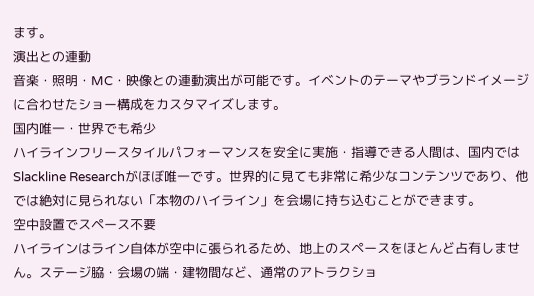ます。
演出との連動
音楽・照明・MC・映像との連動演出が可能です。イベントのテーマやブランドイメージに合わせたショー構成をカスタマイズします。
国内唯一・世界でも希少
ハイラインフリースタイルパフォーマンスを安全に実施・指導できる人間は、国内ではSlackline Researchがほぼ唯一です。世界的に見ても非常に希少なコンテンツであり、他では絶対に見られない「本物のハイライン」を会場に持ち込むことができます。
空中設置でスペース不要
ハイラインはライン自体が空中に張られるため、地上のスペースをほとんど占有しません。ステージ脇・会場の端・建物間など、通常のアトラクショ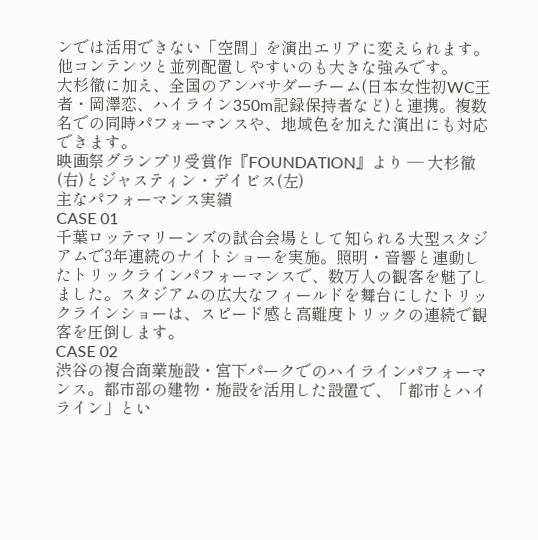ンでは活用できない「空間」を演出エリアに変えられます。他コンテンツと並列配置しやすいのも大きな強みです。
大杉徹に加え、全国のアンバサダーチーム(日本女性初WC王者・岡澤恋、ハイライン350m記録保持者など)と連携。複数名での同時パフォーマンスや、地域色を加えた演出にも対応できます。
映画祭グランプリ受賞作『FOUNDATION』より — 大杉徹(右)とジャスティン・デイビス(左)
主なパフォーマンス実績
CASE 01
千葉ロッテマリーンズの試合会場として知られる大型スタジアムで3年連続のナイトショーを実施。照明・音響と連動したトリックラインパフォーマンスで、数万人の観客を魅了しました。スタジアムの広大なフィールドを舞台にしたトリックラインショーは、スピード感と高難度トリックの連続で観客を圧倒します。
CASE 02
渋谷の複合商業施設・宮下パークでのハイラインパフォーマンス。都市部の建物・施設を活用した設置で、「都市とハイライン」とい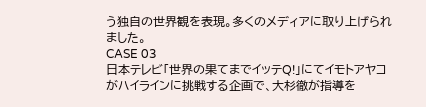う独自の世界観を表現。多くのメディアに取り上げられました。
CASE 03
日本テレビ「世界の果てまでイッテQ!」にてイモトアヤコがハイラインに挑戦する企画で、大杉徹が指導を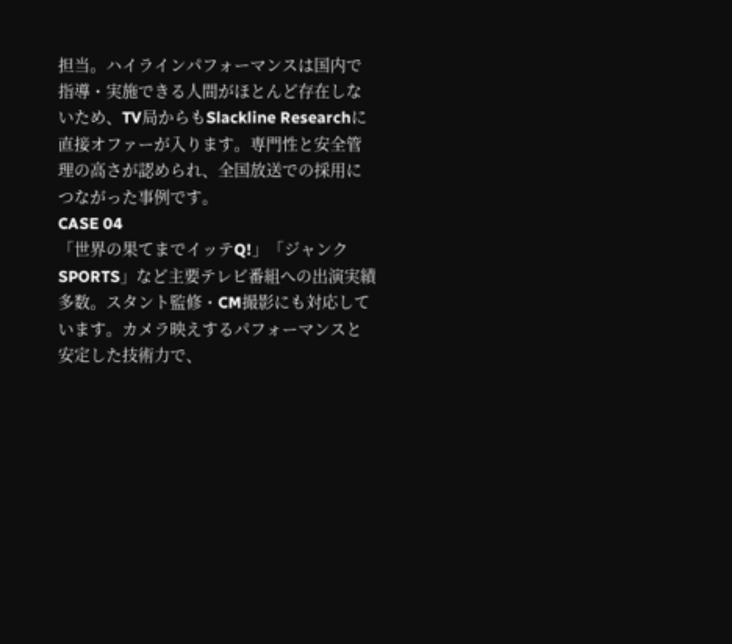担当。ハイラインパフォーマンスは国内で指導・実施できる人間がほとんど存在しないため、TV局からもSlackline Researchに直接オファーが入ります。専門性と安全管理の高さが認められ、全国放送での採用につながった事例です。
CASE 04
「世界の果てまでイッテQ!」「ジャンクSPORTS」など主要テレビ番組への出演実績多数。スタント監修・CM撮影にも対応しています。カメラ映えするパフォーマンスと安定した技術力で、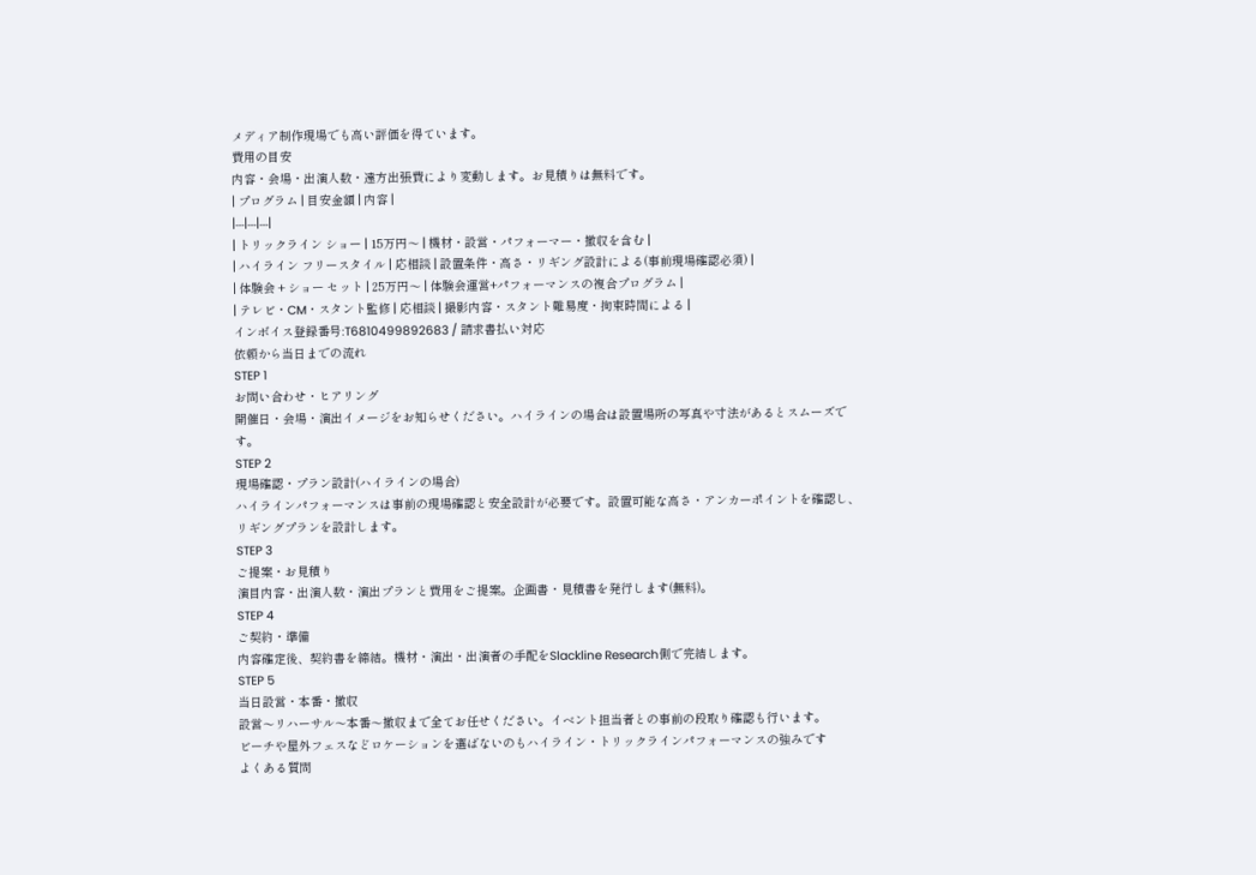メディア制作現場でも高い評価を得ています。
費用の目安
内容・会場・出演人数・遠方出張費により変動します。お見積りは無料です。
| プログラム | 目安金額 | 内容 |
|---|---|---|
| トリックライン ショー | 15万円〜 | 機材・設営・パフォーマー・撤収を含む |
| ハイライン フリースタイル | 応相談 | 設置条件・高さ・リギング設計による(事前現場確認必須) |
| 体験会 + ショー セット | 25万円〜 | 体験会運営+パフォーマンスの複合プログラム |
| テレビ・CM・スタント監修 | 応相談 | 撮影内容・スタント難易度・拘束時間による |
インボイス登録番号:T6810499892683 / 請求書払い対応
依頼から当日までの流れ
STEP 1
お問い合わせ・ヒアリング
開催日・会場・演出イメージをお知らせください。ハイラインの場合は設置場所の写真や寸法があるとスムーズです。
STEP 2
現場確認・プラン設計(ハイラインの場合)
ハイラインパフォーマンスは事前の現場確認と安全設計が必要です。設置可能な高さ・アンカーポイントを確認し、リギングプランを設計します。
STEP 3
ご提案・お見積り
演目内容・出演人数・演出プランと費用をご提案。企画書・見積書を発行します(無料)。
STEP 4
ご契約・準備
内容確定後、契約書を締結。機材・演出・出演者の手配をSlackline Research側で完結します。
STEP 5
当日設営・本番・撤収
設営〜リハーサル〜本番〜撤収まで全てお任せください。イベント担当者との事前の段取り確認も行います。
ビーチや屋外フェスなどロケーションを選ばないのもハイライン・トリックラインパフォーマンスの強みです
よくある質問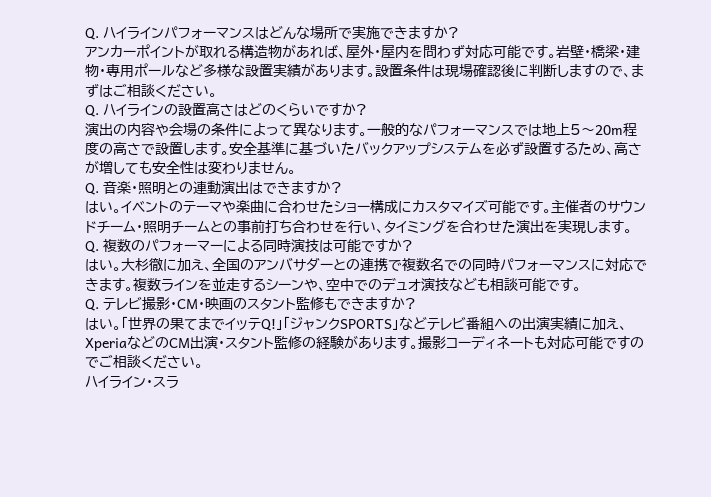Q. ハイラインパフォーマンスはどんな場所で実施できますか?
アンカーポイントが取れる構造物があれば、屋外・屋内を問わず対応可能です。岩壁・橋梁・建物・専用ポールなど多様な設置実績があります。設置条件は現場確認後に判断しますので、まずはご相談ください。
Q. ハイラインの設置高さはどのくらいですか?
演出の内容や会場の条件によって異なります。一般的なパフォーマンスでは地上5〜20m程度の高さで設置します。安全基準に基づいたバックアップシステムを必ず設置するため、高さが増しても安全性は変わりません。
Q. 音楽・照明との連動演出はできますか?
はい。イベントのテーマや楽曲に合わせたショー構成にカスタマイズ可能です。主催者のサウンドチーム・照明チームとの事前打ち合わせを行い、タイミングを合わせた演出を実現します。
Q. 複数のパフォーマーによる同時演技は可能ですか?
はい。大杉徹に加え、全国のアンバサダーとの連携で複数名での同時パフォーマンスに対応できます。複数ラインを並走するシーンや、空中でのデュオ演技なども相談可能です。
Q. テレビ撮影・CM・映画のスタント監修もできますか?
はい。「世界の果てまでイッテQ!」「ジャンクSPORTS」などテレビ番組への出演実績に加え、XperiaなどのCM出演・スタント監修の経験があります。撮影コーディネートも対応可能ですのでご相談ください。
ハイライン・スラ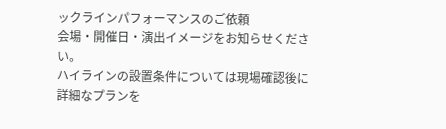ックラインパフォーマンスのご依頼
会場・開催日・演出イメージをお知らせください。
ハイラインの設置条件については現場確認後に詳細なプランを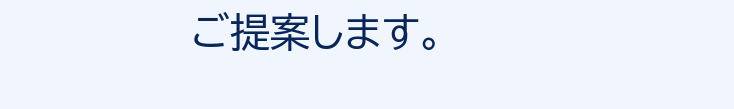ご提案します。